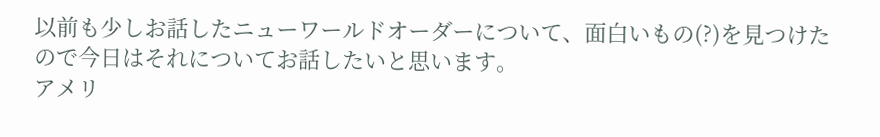以前も少しお話したニューワールドオーダーについて、面白いもの(?)を見つけたので今日はそれについてお話したいと思います。
アメリ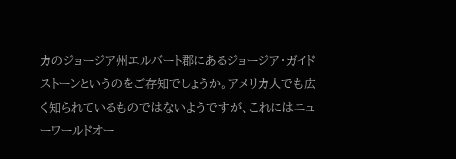カのジョージア州エルバート郡にあるジョージア・ガイドストーンというのをご存知でしょうか。アメリカ人でも広く知られているものではないようですが、これにはニューワールドオー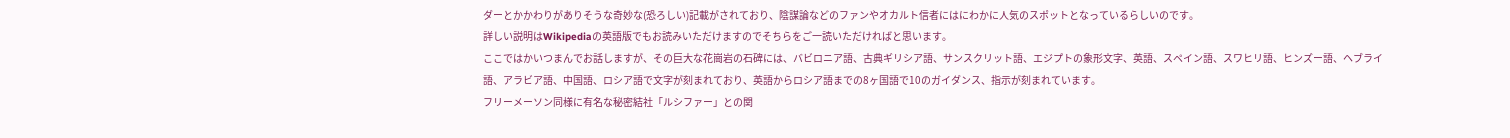ダーとかかわりがありそうな奇妙な(恐ろしい)記載がされており、陰謀論などのファンやオカルト信者にはにわかに人気のスポットとなっているらしいのです。
詳しい説明はWikipediaの英語版でもお読みいただけますのでそちらをご一読いただければと思います。
ここではかいつまんでお話しますが、その巨大な花崗岩の石碑には、バビロニア語、古典ギリシア語、サンスクリット語、エジプトの象形文字、英語、スペイン語、スワヒリ語、ヒンズー語、ヘブライ語、アラビア語、中国語、ロシア語で文字が刻まれており、英語からロシア語までの8ヶ国語で10のガイダンス、指示が刻まれています。
フリーメーソン同様に有名な秘密結社「ルシファー」との関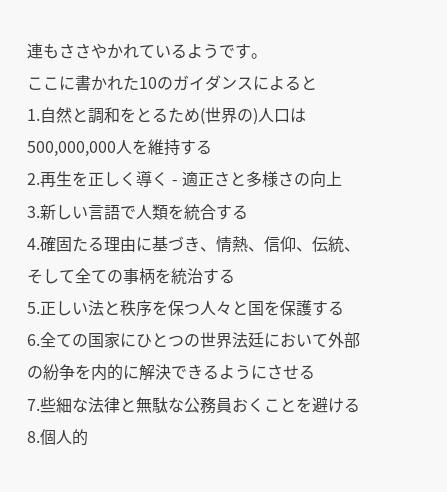連もささやかれているようです。
ここに書かれた10のガイダンスによると
1.自然と調和をとるため(世界の)人口は500,000,000人を維持する
2.再生を正しく導く - 適正さと多様さの向上
3.新しい言語で人類を統合する
4.確固たる理由に基づき、情熱、信仰、伝統、そして全ての事柄を統治する
5.正しい法と秩序を保つ人々と国を保護する
6.全ての国家にひとつの世界法廷において外部の紛争を内的に解決できるようにさせる
7.些細な法律と無駄な公務員おくことを避ける
8.個人的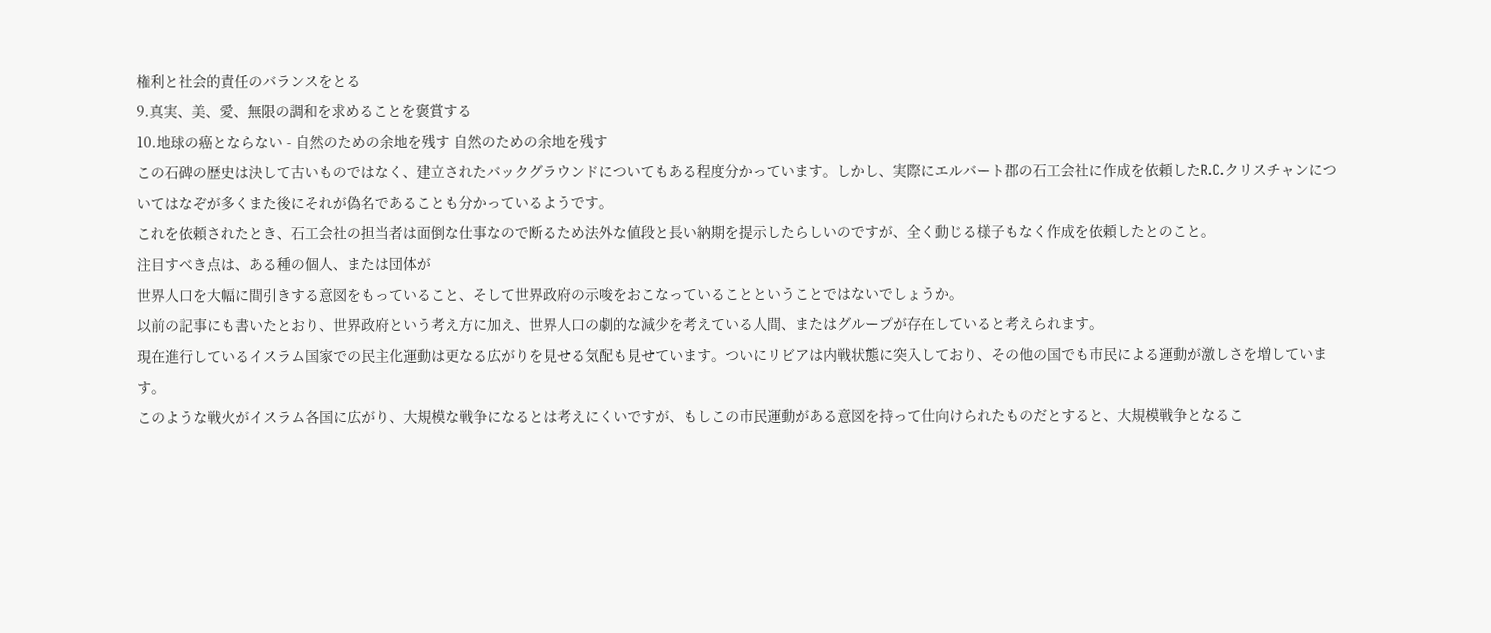権利と社会的責任のバランスをとる
9.真実、美、愛、無限の調和を求めることを褒賞する
10.地球の癌とならない - 自然のための余地を残す 自然のための余地を残す
この石碑の歴史は決して古いものではなく、建立されたバックグラウンドについてもある程度分かっています。しかし、実際にエルバート郡の石工会社に作成を依頼したR.C.クリスチャンについてはなぞが多くまた後にそれが偽名であることも分かっているようです。
これを依頼されたとき、石工会社の担当者は面倒な仕事なので断るため法外な値段と長い納期を提示したらしいのですが、全く動じる様子もなく作成を依頼したとのこと。
注目すべき点は、ある種の個人、または団体が
世界人口を大幅に間引きする意図をもっていること、そして世界政府の示唆をおこなっていることということではないでしょうか。
以前の記事にも書いたとおり、世界政府という考え方に加え、世界人口の劇的な減少を考えている人間、またはグループが存在していると考えられます。
現在進行しているイスラム国家での民主化運動は更なる広がりを見せる気配も見せています。ついにリビアは内戦状態に突入しており、その他の国でも市民による運動が激しさを増しています。
このような戦火がイスラム各国に広がり、大規模な戦争になるとは考えにくいですが、もしこの市民運動がある意図を持って仕向けられたものだとすると、大規模戦争となるこ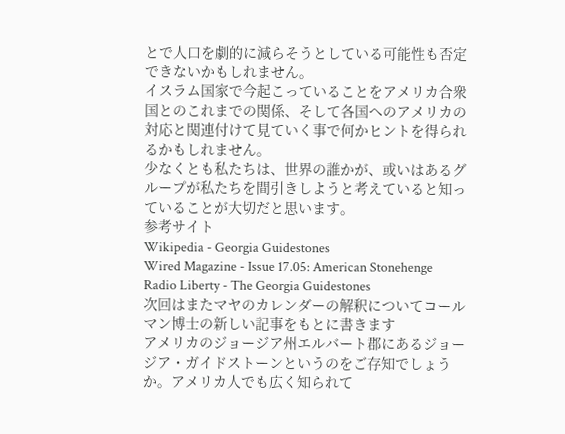とで人口を劇的に減らそうとしている可能性も否定できないかもしれません。
イスラム国家で今起こっていることをアメリカ合衆国とのこれまでの関係、そして各国へのアメリカの対応と関連付けて見ていく事で何かヒントを得られるかもしれません。
少なくとも私たちは、世界の誰かが、或いはあるグループが私たちを間引きしようと考えていると知っていることが大切だと思います。
参考サイト
Wikipedia - Georgia Guidestones
Wired Magazine - Issue 17.05: American Stonehenge
Radio Liberty - The Georgia Guidestones
次回はまたマヤのカレンダーの解釈についてコールマン博士の新しい記事をもとに書きます
アメリカのジョージア州エルバート郡にあるジョージア・ガイドストーンというのをご存知でしょうか。アメリカ人でも広く知られて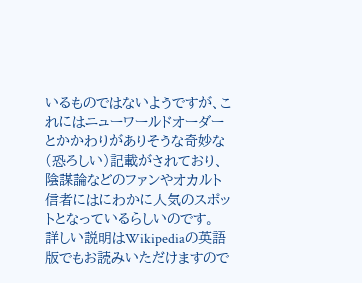いるものではないようですが、これにはニューワールドオーダーとかかわりがありそうな奇妙な(恐ろしい)記載がされており、陰謀論などのファンやオカルト信者にはにわかに人気のスポットとなっているらしいのです。
詳しい説明はWikipediaの英語版でもお読みいただけますので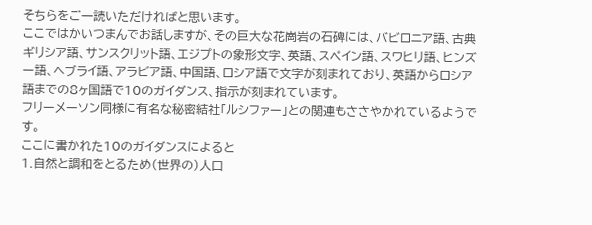そちらをご一読いただければと思います。
ここではかいつまんでお話しますが、その巨大な花崗岩の石碑には、バビロニア語、古典ギリシア語、サンスクリット語、エジプトの象形文字、英語、スペイン語、スワヒリ語、ヒンズー語、ヘブライ語、アラビア語、中国語、ロシア語で文字が刻まれており、英語からロシア語までの8ヶ国語で10のガイダンス、指示が刻まれています。
フリーメーソン同様に有名な秘密結社「ルシファー」との関連もささやかれているようです。
ここに書かれた10のガイダンスによると
1.自然と調和をとるため(世界の)人口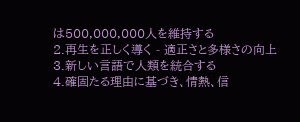は500,000,000人を維持する
2.再生を正しく導く - 適正さと多様さの向上
3.新しい言語で人類を統合する
4.確固たる理由に基づき、情熱、信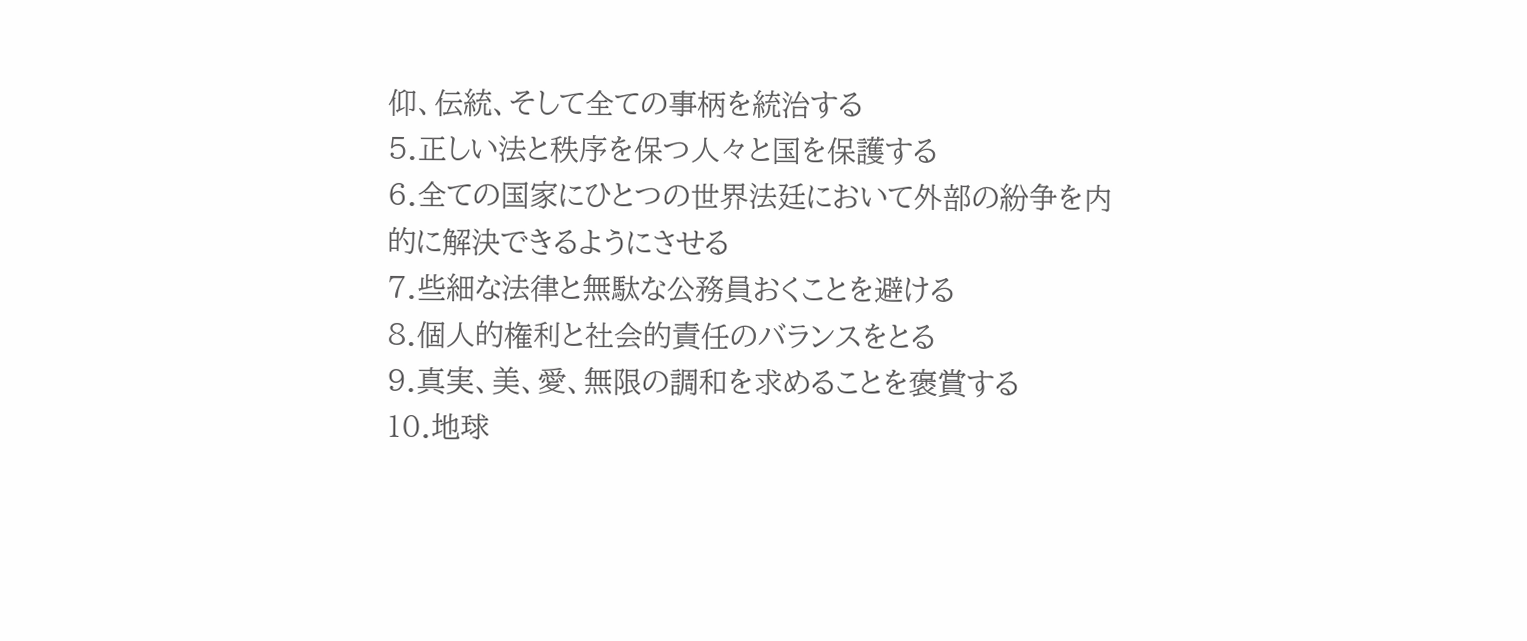仰、伝統、そして全ての事柄を統治する
5.正しい法と秩序を保つ人々と国を保護する
6.全ての国家にひとつの世界法廷において外部の紛争を内的に解決できるようにさせる
7.些細な法律と無駄な公務員おくことを避ける
8.個人的権利と社会的責任のバランスをとる
9.真実、美、愛、無限の調和を求めることを褒賞する
10.地球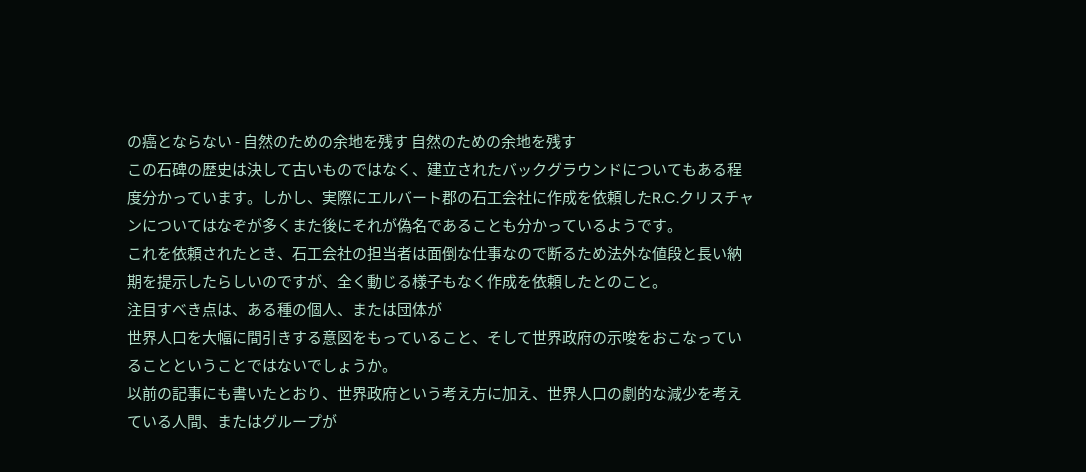の癌とならない - 自然のための余地を残す 自然のための余地を残す
この石碑の歴史は決して古いものではなく、建立されたバックグラウンドについてもある程度分かっています。しかし、実際にエルバート郡の石工会社に作成を依頼したR.C.クリスチャンについてはなぞが多くまた後にそれが偽名であることも分かっているようです。
これを依頼されたとき、石工会社の担当者は面倒な仕事なので断るため法外な値段と長い納期を提示したらしいのですが、全く動じる様子もなく作成を依頼したとのこと。
注目すべき点は、ある種の個人、または団体が
世界人口を大幅に間引きする意図をもっていること、そして世界政府の示唆をおこなっていることということではないでしょうか。
以前の記事にも書いたとおり、世界政府という考え方に加え、世界人口の劇的な減少を考えている人間、またはグループが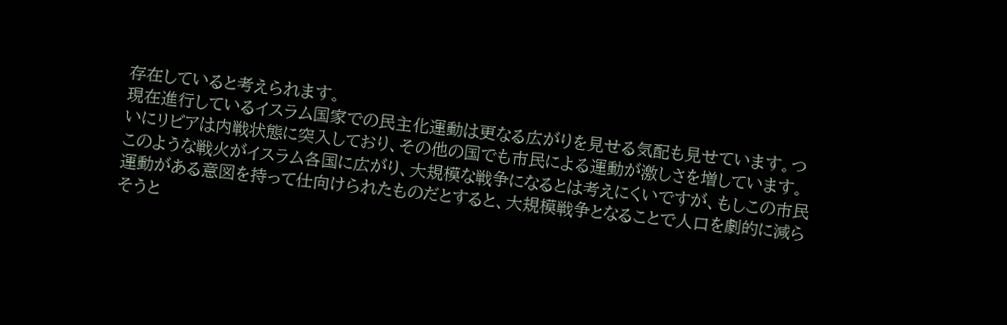存在していると考えられます。
現在進行しているイスラム国家での民主化運動は更なる広がりを見せる気配も見せています。ついにリビアは内戦状態に突入しており、その他の国でも市民による運動が激しさを増しています。
このような戦火がイスラム各国に広がり、大規模な戦争になるとは考えにくいですが、もしこの市民運動がある意図を持って仕向けられたものだとすると、大規模戦争となることで人口を劇的に減らそうと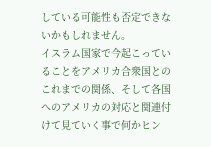している可能性も否定できないかもしれません。
イスラム国家で今起こっていることをアメリカ合衆国とのこれまでの関係、そして各国へのアメリカの対応と関連付けて見ていく事で何かヒン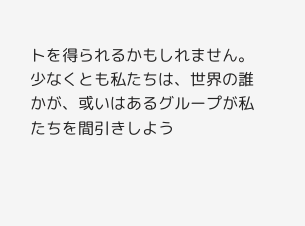トを得られるかもしれません。
少なくとも私たちは、世界の誰かが、或いはあるグループが私たちを間引きしよう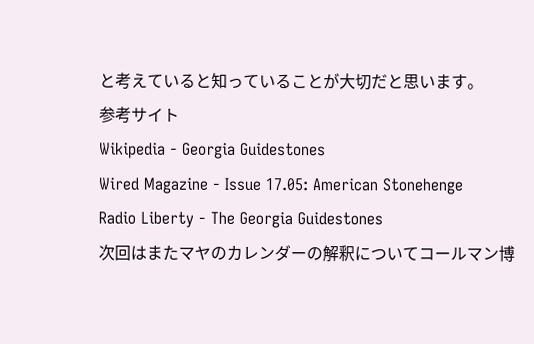と考えていると知っていることが大切だと思います。
参考サイト
Wikipedia - Georgia Guidestones
Wired Magazine - Issue 17.05: American Stonehenge
Radio Liberty - The Georgia Guidestones
次回はまたマヤのカレンダーの解釈についてコールマン博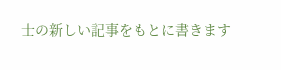士の新しい記事をもとに書きます